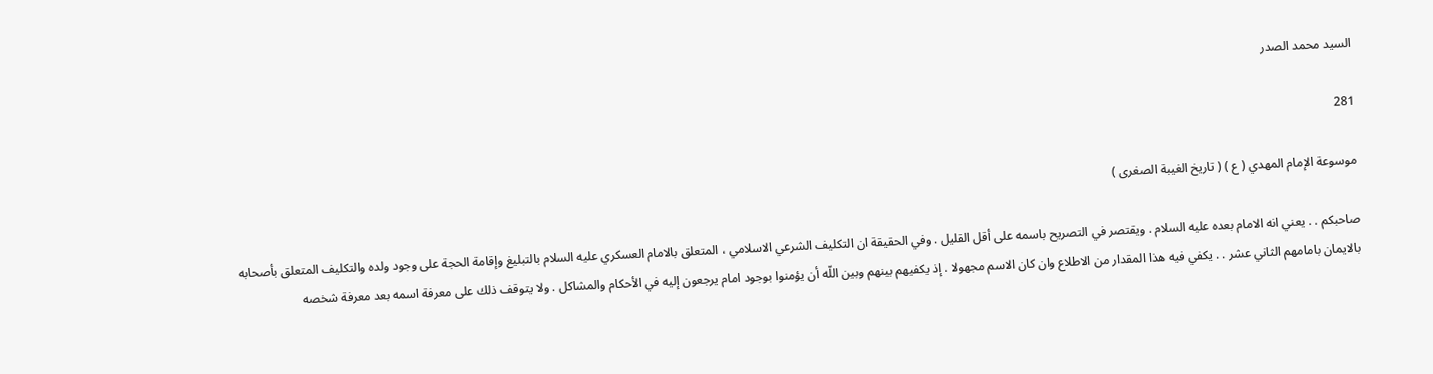السيد محمد الصدر

281

موسوعة الإمام المهدي ( ع ) ( تاريخ الغيبة الصغرى )

صاحبكم . . يعني انه الامام بعده عليه السلام . ويقتصر في التصريح باسمه على أقل القليل . وفي الحقيقة ان التكليف الشرعي الاسلامي ، المتعلق بالامام العسكري عليه السلام بالتبليغ وإقامة الحجة على وجود ولده والتكليف المتعلق بأصحابه بالايمان بامامهم الثاني عشر . . يكفي فيه هذا المقدار من الاطلاع وان كان الاسم مجهولا . إذ يكفيهم بينهم وبين اللّه أن يؤمنوا بوجود امام يرجعون إليه في الأحكام والمشاكل . ولا يتوقف ذلك على معرفة اسمه بعد معرفة شخصه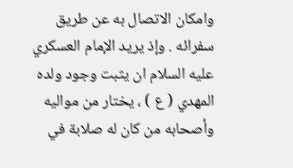وامكان الاتصال به عن طريق سفرائه . وإذ يريد الإمام العسكري عليه السلام ان يثبت وجود ولده المهدي ( ع ) ، يختار من مواليه وأصحابه من كان له صلابة في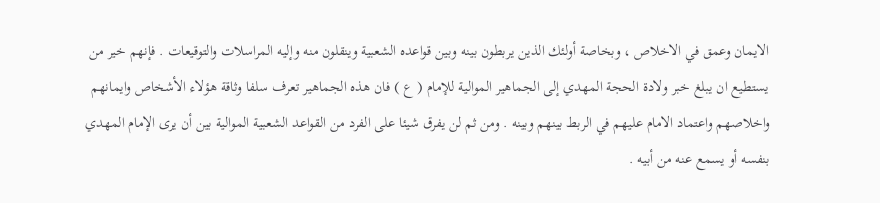الايمان وعمق في الاخلاص ، وبخاصة أولئك الذين يربطون بينه وبين قواعده الشعبية وينقلون منه وإليه المراسلات والتوقيعات . فإنهم خير من يستطيع ان يبلغ خبر ولادة الحجة المهدي إلى الجماهير الموالية للإمام ( ع ) فان هذه الجماهير تعرف سلفا وثاقة هؤلاء الأشخاص وايمانهم واخلاصهم واعتماد الامام عليهم في الربط بينهم وبينه . ومن ثم لن يفرق شيئا على الفرد من القواعد الشعبية الموالية بين أن يرى الإمام المهدي بنفسه أو يسمع عنه من أبيه .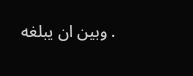. وبين ان يبلغه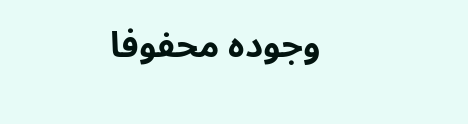وجوده محفوفا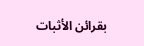بقرائن الأثبات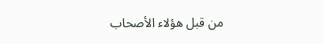من قبل هؤلاء الأصحاب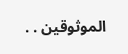الموثوقين . .